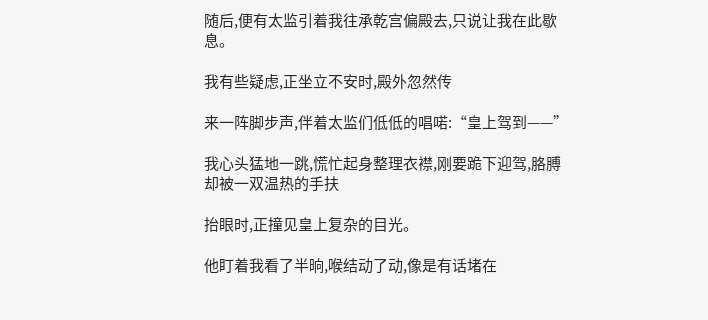随后,便有太监引着我往承乾宫偏殿去,只说让我在此歇息。

我有些疑虑,正坐立不安时,殿外忽然传

来一阵脚步声,伴着太监们低低的唱喏:“皇上驾到——”

我心头猛地一跳,慌忙起身整理衣襟,刚要跪下迎驾,胳膊却被一双温热的手扶

抬眼时,正撞见皇上复杂的目光。

他盯着我看了半晌,喉结动了动,像是有话堵在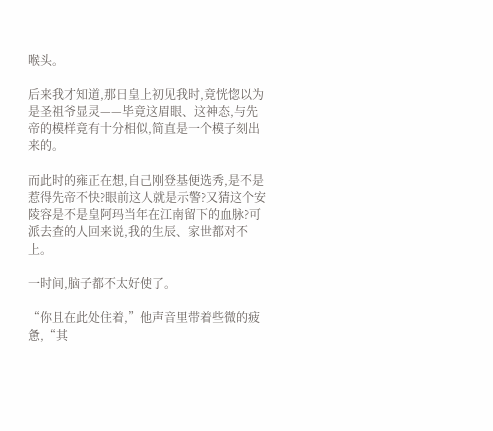喉头。

后来我才知道,那日皇上初见我时,竟恍惚以为是圣祖爷显灵——毕竟这眉眼、这神态,与先帝的模样竟有十分相似,简直是一个模子刻出来的。

而此时的雍正在想,自己刚登基便选秀,是不是惹得先帝不快?眼前这人就是示警?又猜这个安陵容是不是皇阿玛当年在江南留下的血脉?可派去查的人回来说,我的生辰、家世都对不上。

一时间,脑子都不太好使了。

“你且在此处住着,”他声音里带着些微的疲惫,“其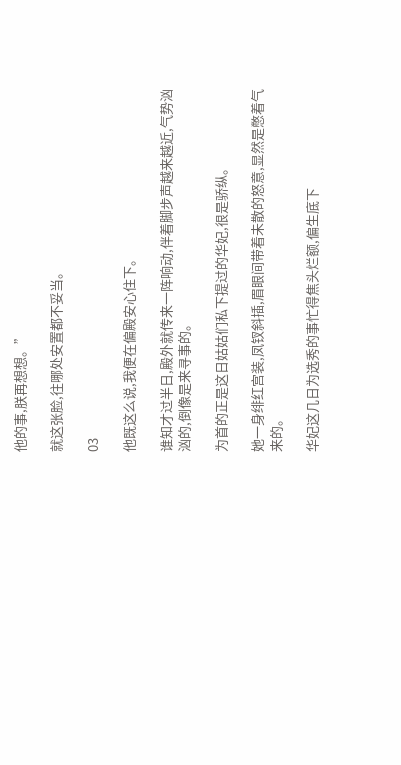他的事,朕再想想。”

就这张脸,往哪处安置都不妥当。

03

他既这么说,我便在偏殿安心住下。

谁知才过半日,殿外就传来一阵响动,伴着脚步声越来越近,气势汹汹的,倒像是来寻事的。

为首的正是这日姑姑们私下提过的华妃,很是骄纵。

她一身绯红宫装,凤钗斜插,眉眼间带着未散的怒意,显然是憋着气来的。

华妃这几日为选秀的事忙得焦头烂额,偏生底下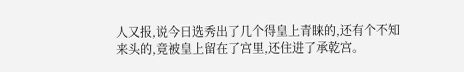人又报,说今日选秀出了几个得皇上青睐的,还有个不知来头的,竟被皇上留在了宫里,还住进了承乾宫。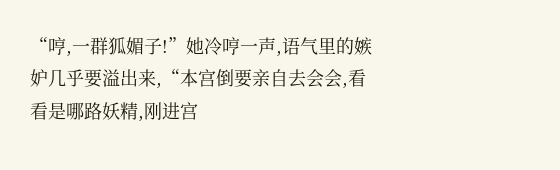“哼,一群狐媚子!”她冷哼一声,语气里的嫉妒几乎要溢出来,“本宫倒要亲自去会会,看看是哪路妖精,刚进宫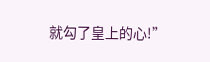就勾了皇上的心!”